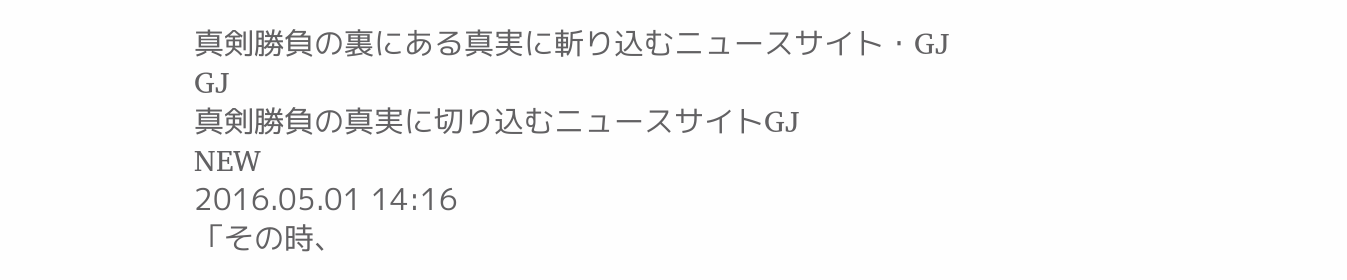真剣勝負の裏にある真実に斬り込むニュースサイト・GJ
GJ
真剣勝負の真実に切り込むニュースサイトGJ
NEW
2016.05.01 14:16
「その時、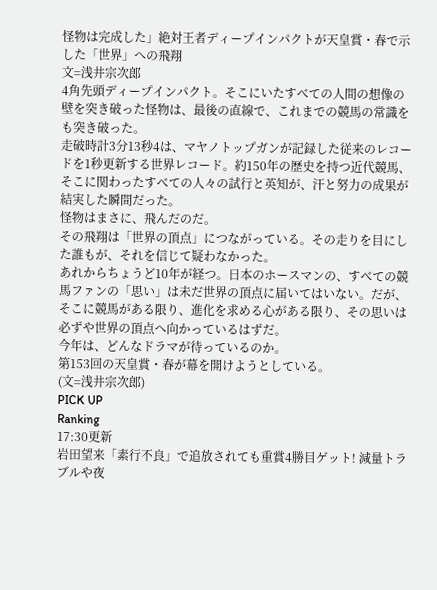怪物は完成した」絶対王者ディープインパクトが天皇賞・春で示した「世界」への飛翔
文=浅井宗次郎
4角先頭ディープインパクト。そこにいたすべての人間の想像の壁を突き破った怪物は、最後の直線で、これまでの競馬の常識をも突き破った。
走破時計3分13秒4は、マヤノトップガンが記録した従来のレコードを1秒更新する世界レコード。約150年の歴史を持つ近代競馬、そこに関わったすべての人々の試行と英知が、汗と努力の成果が結実した瞬間だった。
怪物はまさに、飛んだのだ。
その飛翔は「世界の頂点」につながっている。その走りを目にした誰もが、それを信じて疑わなかった。
あれからちょうど10年が経つ。日本のホースマンの、すべての競馬ファンの「思い」は未だ世界の頂点に届いてはいない。だが、そこに競馬がある限り、進化を求める心がある限り、その思いは必ずや世界の頂点へ向かっているはずだ。
今年は、どんなドラマが待っているのか。
第153回の天皇賞・春が幕を開けようとしている。
(文=浅井宗次郎)
PICK UP
Ranking
17:30更新
岩田望来「素行不良」で追放されても重賞4勝目ゲット! 減量トラブルや夜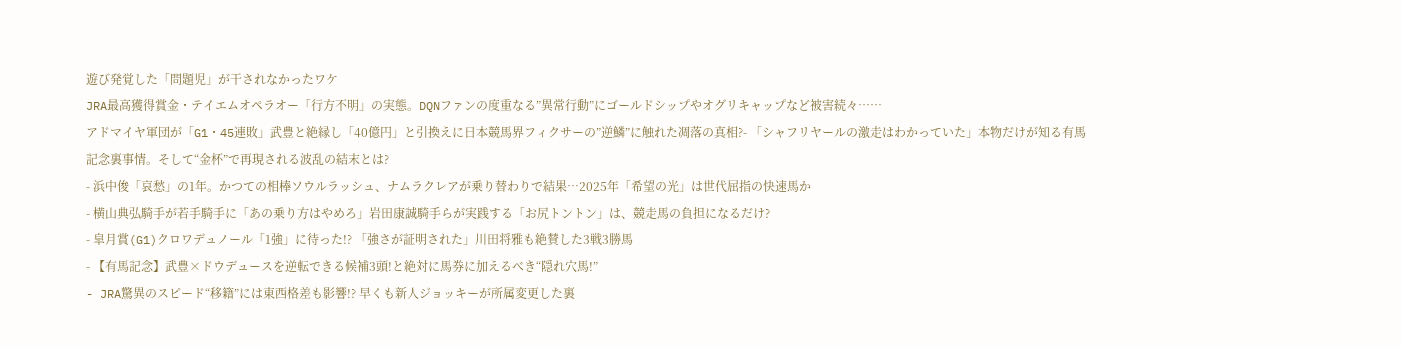遊び発覚した「問題児」が干されなかったワケ
JRA最高獲得賞金・テイエムオペラオー「行方不明」の実態。DQNファンの度重なる”異常行動”にゴールドシップやオグリキャップなど被害続々……
アドマイヤ軍団が「G1・45連敗」武豊と絶縁し「40億円」と引換えに日本競馬界フィクサーの”逆鱗”に触れた凋落の真相?- 「シャフリヤールの激走はわかっていた」本物だけが知る有馬記念裏事情。そして“金杯”で再現される波乱の結末とは?
- 浜中俊「哀愁」の1年。かつての相棒ソウルラッシュ、ナムラクレアが乗り替わりで結果…2025年「希望の光」は世代屈指の快速馬か
- 横山典弘騎手が若手騎手に「あの乗り方はやめろ」岩田康誠騎手らが実践する「お尻トントン」は、競走馬の負担になるだけ?
- 皐月賞(G1)クロワデュノール「1強」に待った!? 「強さが証明された」川田将雅も絶賛した3戦3勝馬
- 【有馬記念】武豊×ドウデュースを逆転できる候補3頭!と絶対に馬券に加えるべき“隠れ穴馬!”
- JRA驚異のスピード“移籍”には東西格差も影響!? 早くも新人ジョッキーが所属変更した裏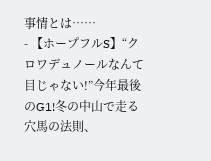事情とは……
- 【ホープフルS】“クロワデュノールなんて目じゃない!”今年最後のG1!冬の中山で走る穴馬の法則、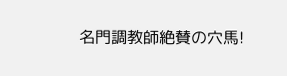名門調教師絶賛の穴馬!